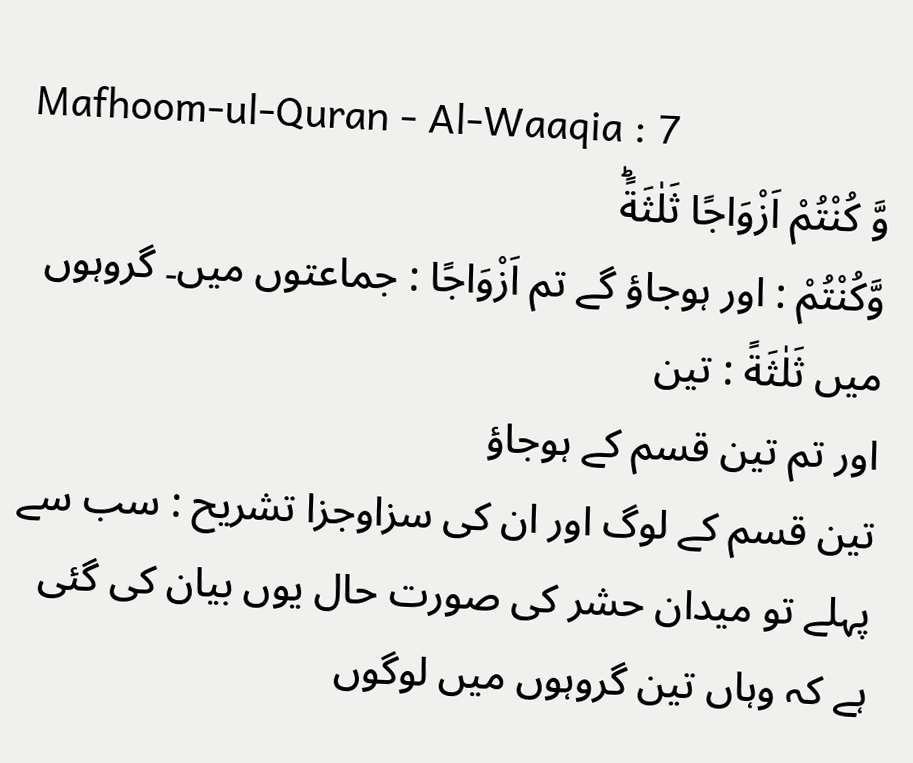Mafhoom-ul-Quran - Al-Waaqia : 7
وَّ كُنْتُمْ اَزْوَاجًا ثَلٰثَةًؕ
وَّكُنْتُمْ : اور ہوجاؤ گے تم اَزْوَاجًا : جماعتوں میں۔ گروہوں میں ثَلٰثَةً : تین
اور تم تین قسم کے ہوجاؤ
تین قسم کے لوگ اور ان کی سزاوجزا تشریح : سب سے پہلے تو میدان حشر کی صورت حال یوں بیان کی گئی ہے کہ وہاں تین گروہوں میں لوگوں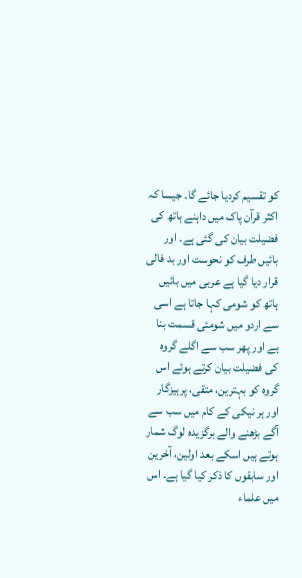کو تقسیم کردیا جائے گا۔ جیسا کہ اکثر قرآن پاک میں داہنے ہاتھ کی فضیلت بیان کی گئی ہے۔ اور بائیں طرف کو نحوست اور بد فالی قرار دیا گیا ہے عربی میں بائیں ہاتھ کو شومی کہا جاتا ہے اسی سے اردو میں شومئی قسمت بنا ہے اور پھر سب سے اگلے گروہ کی فضیلت بیان کرتے ہوئے اس گروہ کو بہترین، متقی، پرہیزگار اور ہر نیکی کے کام میں سب سے آگے بڑھنے والے برگزیدہ لوگ شمار ہوتے ہیں اسکے بعد اولین، آخرین اور سابقوں کا ذکر کیا گیا ہے۔ اس میں علماء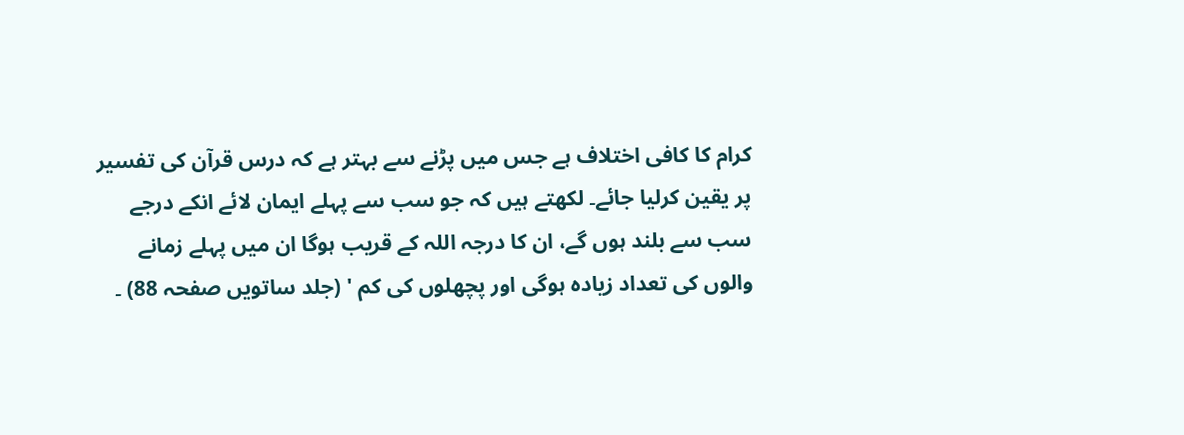کرام کا کافی اختلاف ہے جس میں پڑنے سے بہتر ہے کہ درس قرآن کی تفسیر پر یقین کرلیا جائے۔ لکھتے ہیں کہ جو سب سے پہلے ایمان لائے انکے درجے سب سے بلند ہوں گے، ان کا درجہ اللہ کے قریب ہوگا ان میں پہلے زمانے والوں کی تعداد زیادہ ہوگی اور پچھلوں کی کم ' (جلد ساتویں صفحہ 88) ۔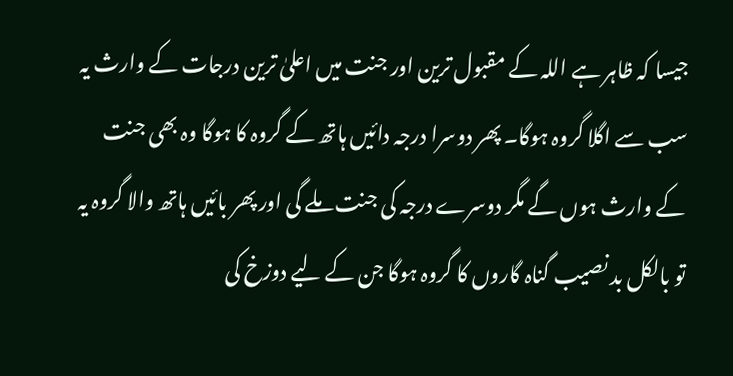جیسا کہ ظاہر ہے اللہ کے مقبول ترین اور جنت میں اعلیٰ ترین درجات کے وارث یہ سب سے اگلا گروہ ہوگا۔ پھر دوسرا درجہ دائیں ہاتھ کے گروہ کا ہوگا وہ بھی جنت کے وارث ہوں گے مگر دوسرے درجہ کی جنت ملے گی اور پھر بائیں ہاتھ والا گروہ یہ تو بالکل بد نصیب گناہ گاروں کا گروہ ہوگا جن کے لیے دوزخ کی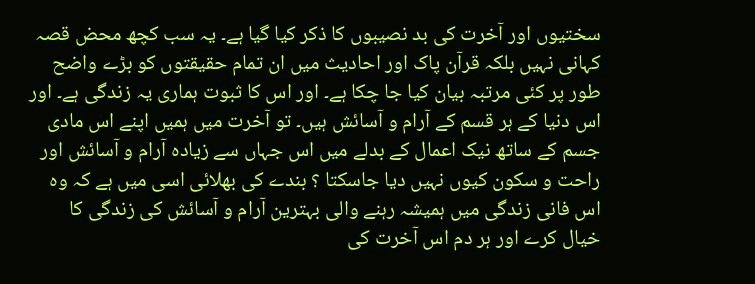سختیوں اور آخرت کی بد نصیبوں کا ذکر کیا گیا ہے۔ یہ سب کچھ محض قصہ کہانی نہیں بلکہ قرآن پاک اور احادیث میں ان تمام حقیقتوں کو بڑے واضح طور پر کئی مرتبہ بیان کیا جا چکا ہے۔ اور اس کا ثبوت ہماری یہ زندگی ہے۔ اور اس دنیا کے ہر قسم کے آرام و آسائش ہیں۔ تو آخرت میں ہمیں اپنے اس مادی جسم کے ساتھ نیک اعمال کے بدلے میں اس جہاں سے زیادہ آرام و آسائش اور راحت و سکون کیوں نہیں دیا جاسکتا ؟ بندے کی بھلائی اسی میں ہے کہ وہ اس فانی زندگی میں ہمیشہ رہنے والی بہترین آرام و آسائش کی زندگی کا خیال کرے اور ہر دم اس آخرت کی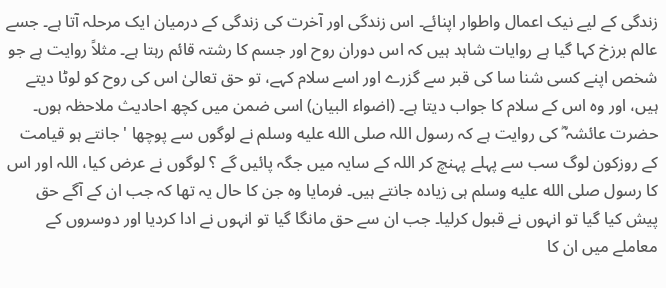زندگی کے لیے نیک اعمال واطوار اپنائے۔ اس زندگی اور آخرت کی زندگی کے درمیان ایک مرحلہ آتا ہے۔ جسے عالم برزخ کہا گیا ہے روایات شاہد ہیں کہ اس دوران روح اور جسم کا رشتہ قائم رہتا ہے۔ مثلاً روایت ہے جو شخص اپنے کسی شنا سا کی قبر سے گزرے اور اسے سلام کہے، تو حق تعالیٰ اس کی روح کو لوٹا دیتے ہیں، اور وہ اس کے سلام کا جواب دیتا ہے۔ (اضواء البیان) اسی ضمن میں کچھ احادیث ملاحظہ ہوں۔ حضرت عائشہ ؓ کی روایت ہے کہ رسول اللہ صلى الله عليه وسلم نے لوگوں سے پوچھا ' جانتے ہو قیامت کے روزکون لوگ سب سے پہلے پہنچ کر اللہ کے سایہ میں جگہ پائیں گے ؟ لوگوں نے عرض کیا، اللہ اور اس کا رسول صلى الله عليه وسلم ہی زیادہ جانتے ہیں۔ فرمایا وہ جن کا حال یہ تھا کہ جب ان کے آگے حق پیش کیا گیا تو انہوں نے قبول کرلیا۔ جب ان سے حق مانگا گیا تو انہوں نے ادا کردیا اور دوسروں کے معاملے میں ان کا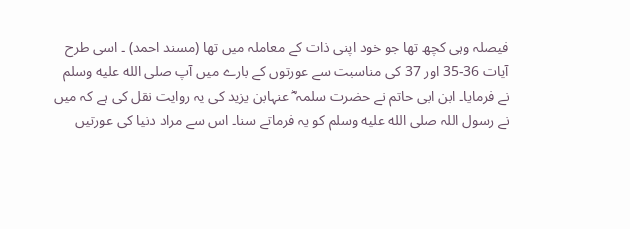فیصلہ وہی کچھ تھا جو خود اپنی ذات کے معاملہ میں تھا (مسند احمد) ۔ اسی طرح آیات 36-35 اور 37 کی مناسبت سے عورتوں کے بارے میں آپ صلى الله عليه وسلم نے فرمایا۔ ابن ابی حاتم نے حضرت سلمہ ؓ عنہابن یزید کی یہ روایت نقل کی ہے کہ میں نے رسول اللہ صلى الله عليه وسلم کو یہ فرماتے سنا۔ اس سے مراد دنیا کی عورتیں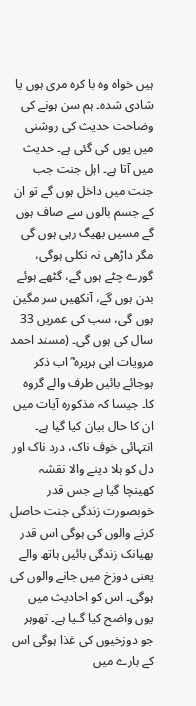ہیں خواہ وہ با کرہ مری ہوں یا شادی شدہ۔ ہم سن ہونے کی وضاحت حدیث کی روشنی میں یوں کی گئی ہے۔ حدیث میں آتا ہے۔ اہل جنت جب جنت میں داخل ہوں گے تو ان کے جسم بالوں سے صاف ہوں گے مسیں بھیگ رہی ہوں گی مگر داڑھی نہ نکلی ہوگی، گورے چٹے ہوں گے، گٹھے ہوئے بدن ہوں گے، آنکھیں سر مگین ہوں گی، سب کی عمریں 33 سال کی ہوں گی۔ (مسند احمد مرویات ابی ہریرہ ؓ اب ذکر ہوجائے بائیں طرف والے گروہ کا۔ جیسا کہ مذکورہ آیات میں ان کا حال بیان کیا گیا ہے۔ انتہائی خوف ناک، درد ناک اور دل کو ہلا دینے والا نقشہ کھینچا گیا ہے جس قدر خوبصورت زندگی جنت حاصل کرنے والوں کی ہوگی اس قدر بھیانک زندگی بائیں ہاتھ والے یعنی دوزخ میں جانے والوں کی ہوگی۔ اس کو احادیث میں یوں واضح کیا گـیا ہے۔ تھوہر جو دوزخیوں کی غذا ہوگی اس کے بارے میں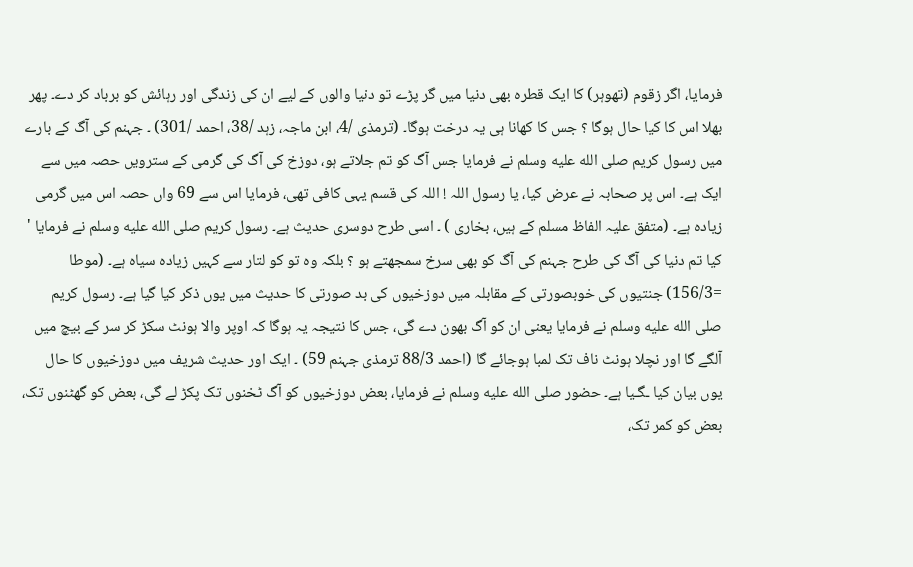فرمایا، اگر زقوم (تھوہر) کا ایک قطرہ بھی دنیا میں گر پڑے تو دنیا والوں کے لیے ان کی زندگی اور رہائش کو برباد کر دے۔ پھر بھلا اس کا کیا حال ہوگا ؟ جس کا کھانا ہی یہ درخت ہوگا۔ (ترمذی /4، ابن ماجہ، زہد /38، احمد /301) ۔ جہنم کی آگ کے بارے میں رسول کریم صلى الله عليه وسلم نے فرمایا جس آگ کو تم جلاتے ہو، دوزخ کی آگ کی گرمی کے سترویں حصہ میں سے ایک ہے۔ اس پر صحابہ نے عرض کیا، یا رسول اللہ ! اللہ کی قسم یہی کافی تھی، فرمایا اس سے 69 واں حصہ اس میں گرمی زیادہ ہے۔ (متفق علیہ الفاظ مسلم کے ہیں، بخاری ) ۔ اسی طرح دوسری حدیث ہے۔ رسول کریم صلى الله عليه وسلم نے فرمایا ' کیا تم دنیا کی آگ کی طرح جہنم کی آگ کو بھی سرخ سمجھتے ہو ؟ بلکہ وہ تو کو لتار سے کہیں زیادہ سیاہ ہے۔ (موطا =156/3) جنتیوں کی خوبصورتی کے مقابلہ میں دوزخیوں کی بد صورتی کا حدیث میں یوں ذکر کیا گیا ہے۔ رسول کریم صلى الله عليه وسلم نے فرمایا یعنی ان کو آگ بھون دے گی، جس کا نتیجہ یہ ہوگا کہ اوپر والا ہونٹ سکڑ کر سر کے بیچ میں آلگے گا اور نچلا ہونٹ ناف تک لمبا ہوجائے گا (احمد 88/3 ترمذی جہنم 59) ۔ ایک اور حدیث شریف میں دوزخیوں کا حال یوں بیان کیا ـگـیا ہے۔ حضور صلى الله عليه وسلم نے فرمایا، بعض دوزخیوں کو آگ ٹخنوں تک پکڑ لے گی، بعض کو گھٹنوں تک، بعض کو کمر تک،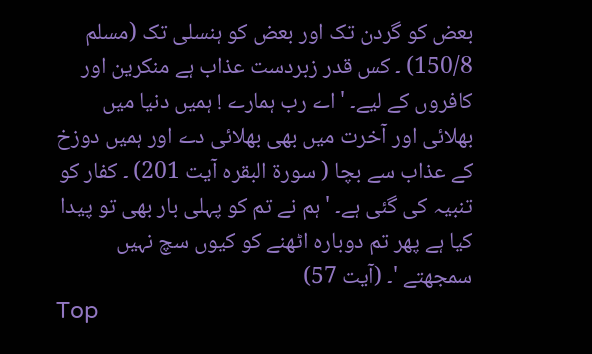بعض کو گردن تک اور بعض کو ہنسلی تک (مسلم 150/8) ۔ کس قدر زبردست عذاب ہے منکرین اور کافروں کے لیے۔ ' اے رب ہمارے ! ہمیں دنیا میں بھلائی اور آخرت میں بھی بھلائی دے اور ہمیں دوزخ کے عذاب سے بچا ( سورة البقرہ آیت 201) ۔ کفار کو تنبیہ کی گئی ہے۔ ' ہم نے تم کو پہلی بار بھی تو پیدا کیا ہے پھر تم دوبارہ اٹھنے کو کیوں سچ نہیں سمجھتے '۔ (آیت 57)
Top